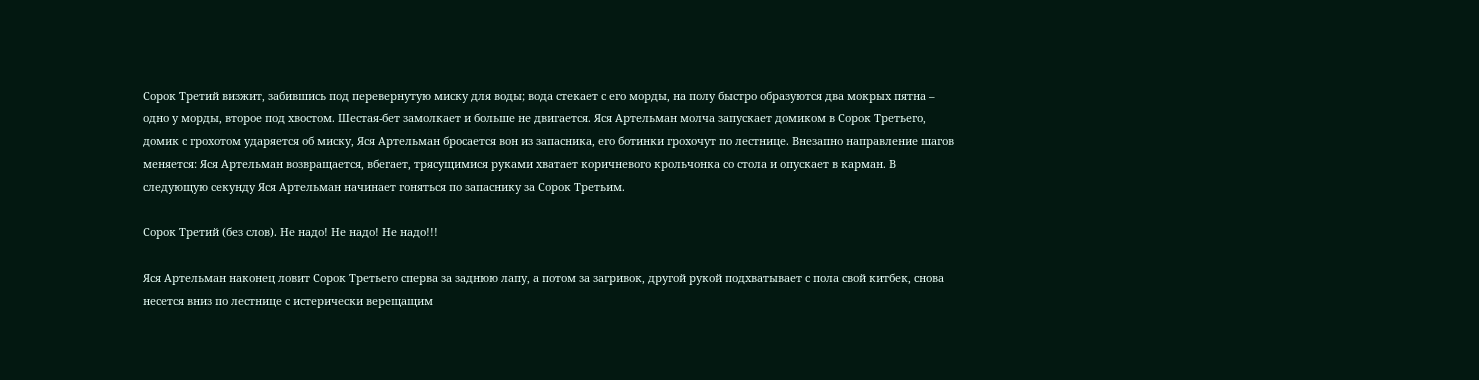Сорок Третий визжит, забившись под перевернутую миску для воды; вода стекает с его морды, на полу быстро образуются два мокрых пятна – одно у морды, второе под хвостом. Шестая-бет замолкает и больше не двигается. Яся Артельман молча запускает домиком в Сорок Третьего, домик с грохотом ударяется об миску, Яся Артельман бросается вон из запасника, его ботинки грохочут по лестнице. Внезапно направление шагов меняется: Яся Артельман возвращается, вбегает, трясущимися руками хватает коричневого крольчонка со стола и опускает в карман. В следующую секунду Яся Артельман начинает гоняться по запаснику за Сорок Третьим.

Сорок Третий (без слов). Не надо! Не надо! Не надо!!!

Яся Артельман наконец ловит Сорок Третьего сперва за заднюю лапу, а потом за загривок, другой рукой подхватывает с пола свой китбек, снова несется вниз по лестнице с истерически верещащим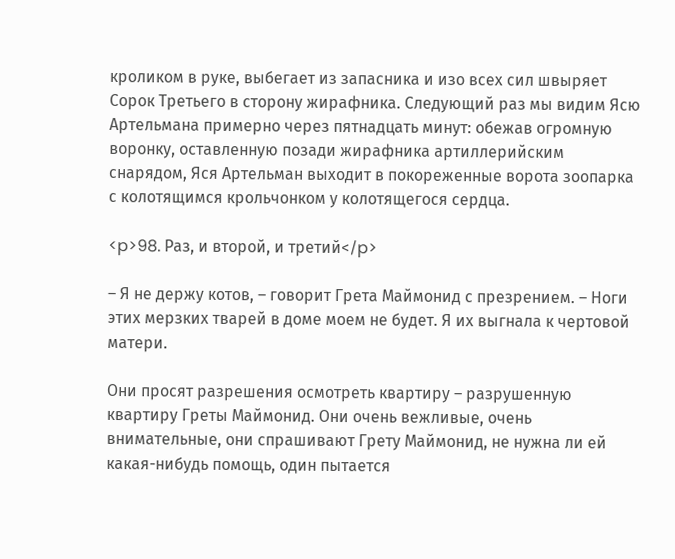кроликом в руке, выбегает из запасника и изо всех сил швыряет Сорок Третьего в сторону жирафника. Следующий раз мы видим Ясю Артельмана примерно через пятнадцать минут: обежав огромную воронку, оставленную позади жирафника артиллерийским снарядом, Яся Артельман выходит в покореженные ворота зоопарка с колотящимся крольчонком у колотящегося сердца.

<p>98. Раз, и второй, и третий</p>

– Я не держу котов, – говорит Грета Маймонид с презрением. – Ноги этих мерзких тварей в доме моем не будет. Я их выгнала к чертовой матери.

Они просят разрешения осмотреть квартиру – разрушенную квартиру Греты Маймонид. Они очень вежливые, очень внимательные, они спрашивают Грету Маймонид, не нужна ли ей какая-нибудь помощь, один пытается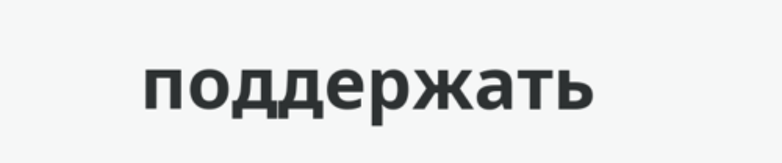поддержать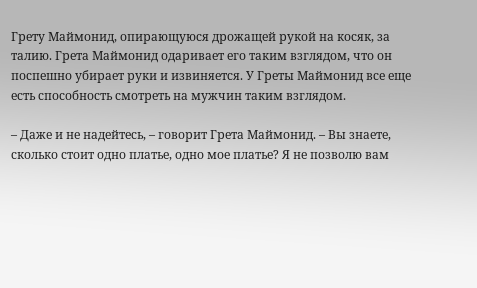Грету Маймонид, опирающуюся дрожащей рукой на косяк, за талию. Грета Маймонид одаривает его таким взглядом, что он поспешно убирает руки и извиняется. У Греты Маймонид все еще есть способность смотреть на мужчин таким взглядом.

– Даже и не надейтесь, – говорит Грета Маймонид. – Вы знаете, сколько стоит одно платье, одно мое платье? Я не позволю вам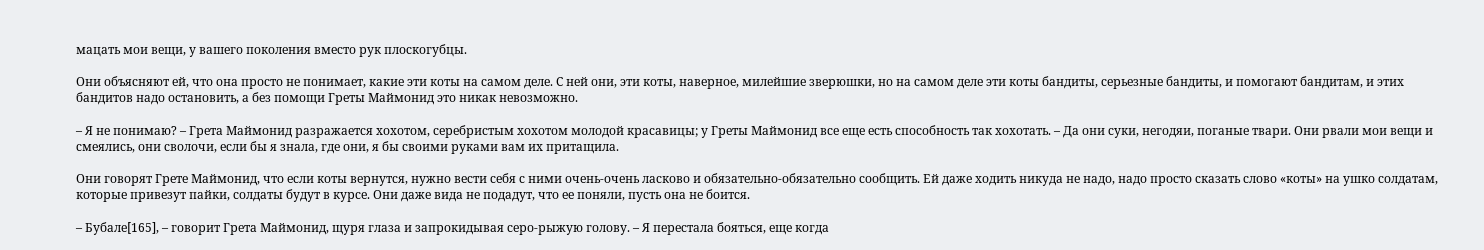мацать мои вещи, у вашего поколения вместо рук плоскогубцы.

Они объясняют ей, что она просто не понимает, какие эти коты на самом деле. С ней они, эти коты, наверное, милейшие зверюшки, но на самом деле эти коты бандиты, серьезные бандиты, и помогают бандитам, и этих бандитов надо остановить, а без помощи Греты Маймонид это никак невозможно.

– Я не понимаю? – Грета Маймонид разражается хохотом, серебристым хохотом молодой красавицы; у Греты Маймонид все еще есть способность так хохотать. – Да они суки, негодяи, поганые твари. Они рвали мои вещи и смеялись, они сволочи, если бы я знала, где они, я бы своими руками вам их притащила.

Они говорят Грете Маймонид, что если коты вернутся, нужно вести себя с ними очень-очень ласково и обязательно-обязательно сообщить. Ей даже ходить никуда не надо, надо просто сказать слово «коты» на ушко солдатам, которые привезут пайки, солдаты будут в курсе. Они даже вида не подадут, что ее поняли, пусть она не боится.

– Бубале[165], – говорит Грета Маймонид, щуря глаза и запрокидывая серо-рыжую голову. – Я перестала бояться, еще когда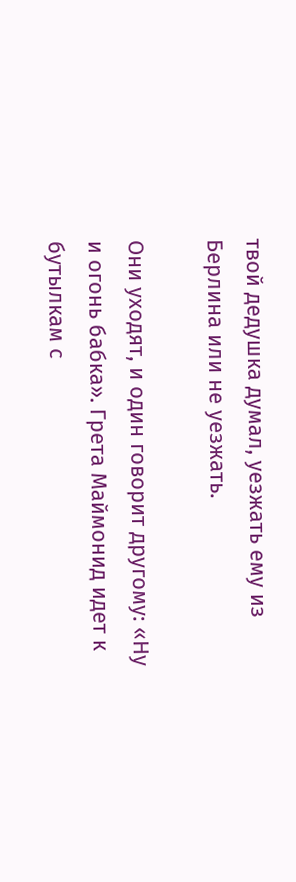твой дедушка думал, уезжать ему из Берлина или не уезжать.

Они уходят, и один говорит другому: «Ну и огонь бабка». Грета Маймонид идет к бутылкам с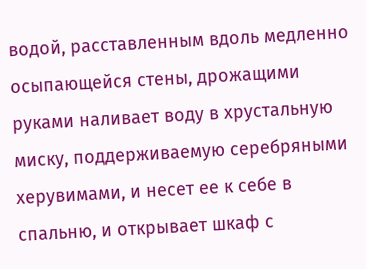водой, расставленным вдоль медленно осыпающейся стены, дрожащими руками наливает воду в хрустальную миску, поддерживаемую серебряными херувимами, и несет ее к себе в спальню, и открывает шкаф с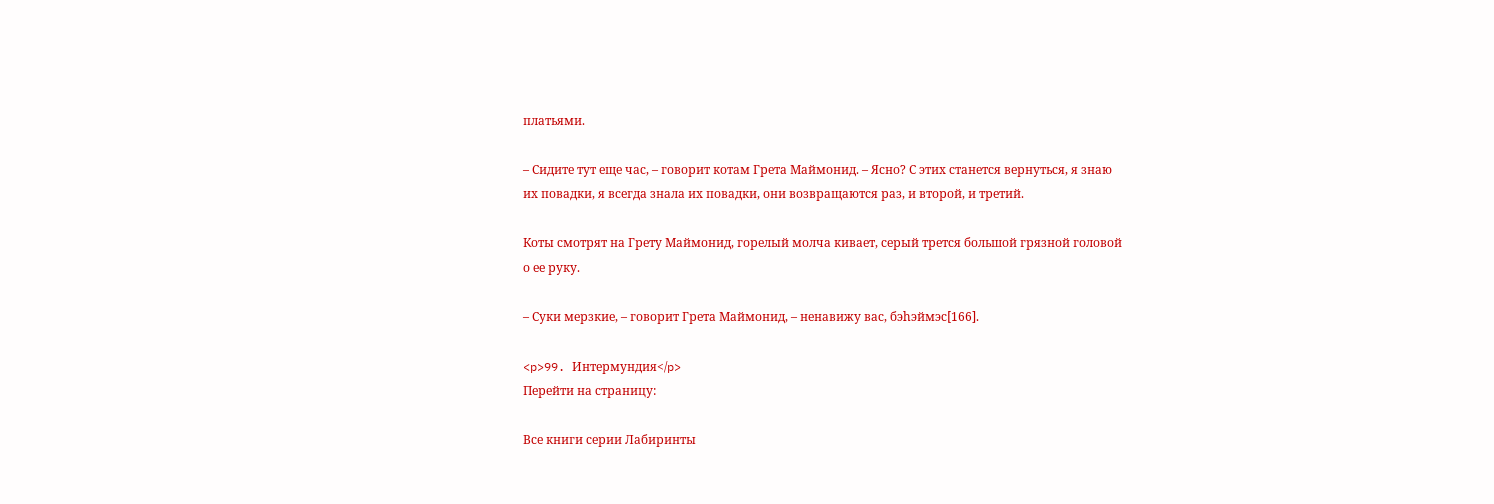платьями.

– Сидите тут еще час, – говорит котам Грета Маймонид. – Ясно? С этих станется вернуться, я знаю их повадки, я всегда знала их повадки, они возвращаются раз, и второй, и третий.

Коты смотрят на Грету Маймонид, горелый молча кивает, серый трется большой грязной головой о ее руку.

– Суки мерзкие, – говорит Грета Маймонид, – ненавижу вас, бэhэймэс[166].

<p>99. Интермундия</p>
Перейти на страницу:

Все книги серии Лабиринты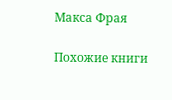Макса Фрая

Похожие книги